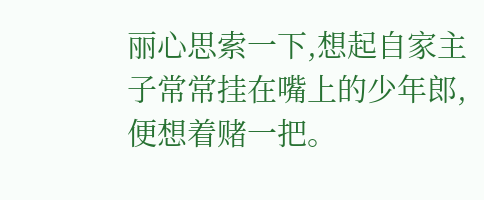丽心思索一下,想起自家主子常常挂在嘴上的少年郎,便想着赌一把。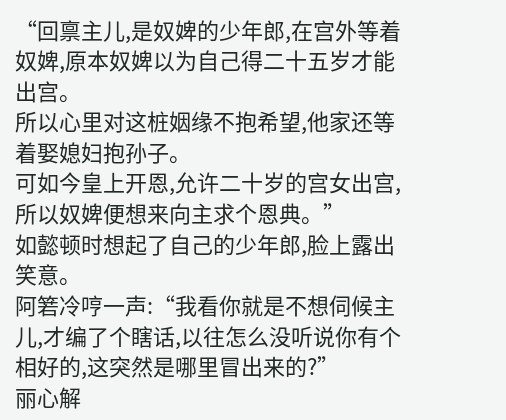“回禀主儿,是奴婢的少年郎,在宫外等着奴婢,原本奴婢以为自己得二十五岁才能出宫。
所以心里对这桩姻缘不抱希望,他家还等着娶媳妇抱孙子。
可如今皇上开恩,允许二十岁的宫女出宫,所以奴婢便想来向主求个恩典。”
如懿顿时想起了自己的少年郎,脸上露出笑意。
阿箬冷哼一声:“我看你就是不想伺候主儿,才编了个瞎话,以往怎么没听说你有个相好的,这突然是哪里冒出来的?”
丽心解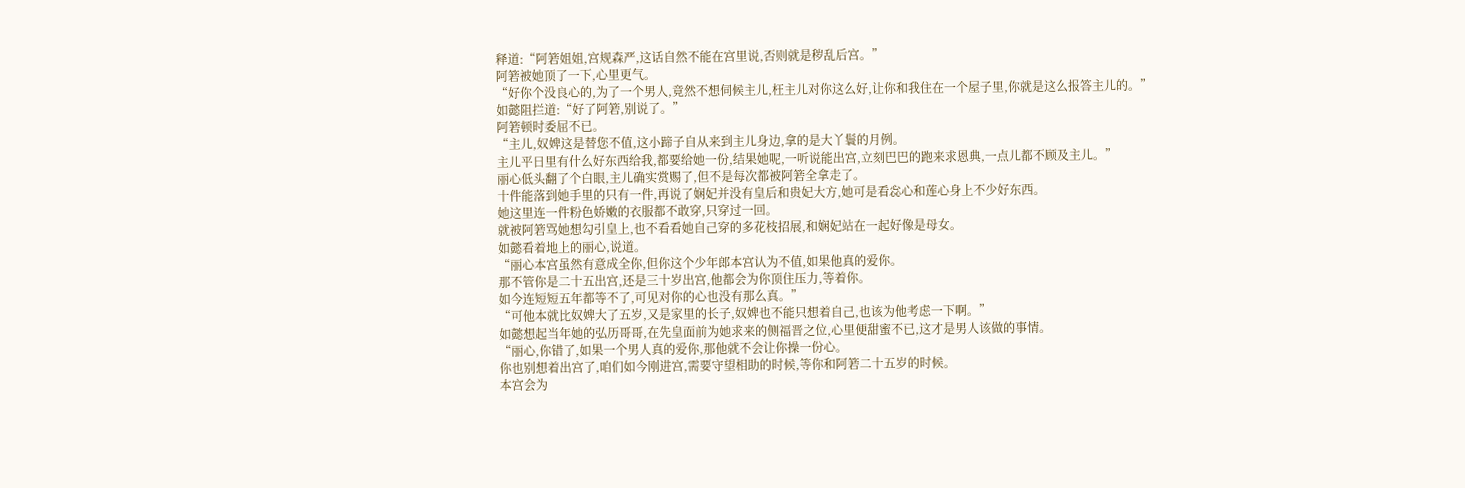释道:“阿箬姐姐,宫规森严,这话自然不能在宫里说,否则就是秽乱后宫。”
阿箬被她顶了一下,心里更气。
“好你个没良心的,为了一个男人,竟然不想伺候主儿,枉主儿对你这么好,让你和我住在一个屋子里,你就是这么报答主儿的。”
如懿阻拦道:“好了阿箬,别说了。”
阿箬顿时委屈不已。
“主儿,奴婢这是替您不值,这小蹄子自从来到主儿身边,拿的是大丫鬟的月例。
主儿平日里有什么好东西给我,都要给她一份,结果她呢,一听说能出宫,立刻巴巴的跑来求恩典,一点儿都不顾及主儿。”
丽心低头翻了个白眼,主儿确实赏赐了,但不是每次都被阿箬全拿走了。
十件能落到她手里的只有一件,再说了娴妃并没有皇后和贵妃大方,她可是看惢心和莲心身上不少好东西。
她这里连一件粉色娇嫩的衣服都不敢穿,只穿过一回。
就被阿箬骂她想勾引皇上,也不看看她自己穿的多花枝招展,和娴妃站在一起好像是母女。
如懿看着地上的丽心,说道。
“丽心本宫虽然有意成全你,但你这个少年郎本宫认为不值,如果他真的爱你。
那不管你是二十五出宫,还是三十岁出宫,他都会为你顶住压力,等着你。
如今连短短五年都等不了,可见对你的心也没有那么真。”
“可他本就比奴婢大了五岁,又是家里的长子,奴婢也不能只想着自己,也该为他考虑一下啊。”
如懿想起当年她的弘历哥哥,在先皇面前为她求来的侧福晋之位,心里便甜蜜不已,这才是男人该做的事情。
“丽心,你错了,如果一个男人真的爱你,那他就不会让你操一份心。
你也别想着出宫了,咱们如今刚进宫,需要守望相助的时候,等你和阿箬二十五岁的时候。
本宫会为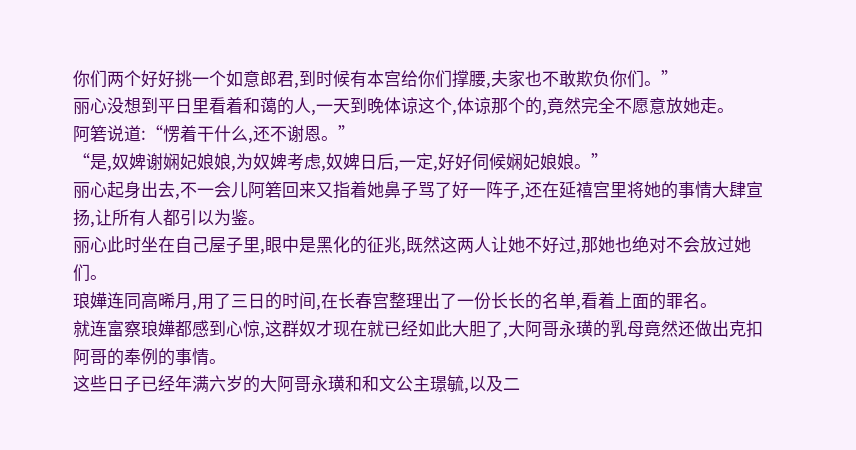你们两个好好挑一个如意郎君,到时候有本宫给你们撑腰,夫家也不敢欺负你们。”
丽心没想到平日里看着和蔼的人,一天到晚体谅这个,体谅那个的,竟然完全不愿意放她走。
阿箬说道:“愣着干什么,还不谢恩。”
“是,奴婢谢娴妃娘娘,为奴婢考虑,奴婢日后,一定,好好伺候娴妃娘娘。”
丽心起身出去,不一会儿阿箬回来又指着她鼻子骂了好一阵子,还在延禧宫里将她的事情大肆宣扬,让所有人都引以为鉴。
丽心此时坐在自己屋子里,眼中是黑化的征兆,既然这两人让她不好过,那她也绝对不会放过她们。
琅嬅连同高晞月,用了三日的时间,在长春宫整理出了一份长长的名单,看着上面的罪名。
就连富察琅嬅都感到心惊,这群奴才现在就已经如此大胆了,大阿哥永璜的乳母竟然还做出克扣阿哥的奉例的事情。
这些日子已经年满六岁的大阿哥永璜和和文公主璟毓,以及二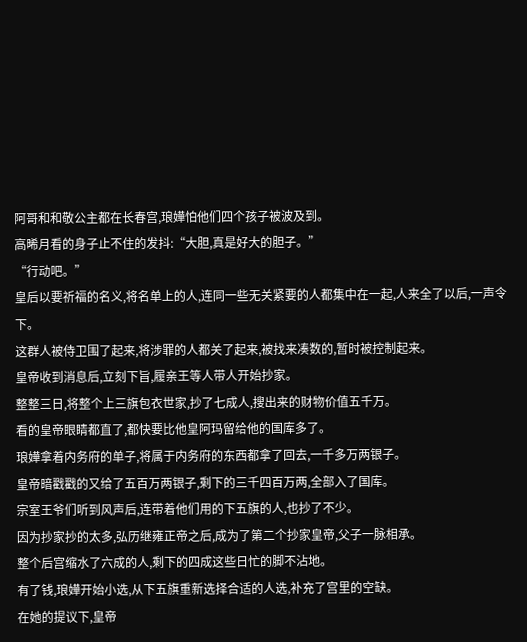阿哥和和敬公主都在长春宫,琅嬅怕他们四个孩子被波及到。
高晞月看的身子止不住的发抖:“大胆,真是好大的胆子。”
“行动吧。”
皇后以要祈福的名义,将名单上的人,连同一些无关紧要的人都集中在一起,人来全了以后,一声令下。
这群人被侍卫围了起来,将涉罪的人都关了起来,被找来凑数的,暂时被控制起来。
皇帝收到消息后,立刻下旨,履亲王等人带人开始抄家。
整整三日,将整个上三旗包衣世家,抄了七成人,搜出来的财物价值五千万。
看的皇帝眼睛都直了,都快要比他皇阿玛留给他的国库多了。
琅嬅拿着内务府的单子,将属于内务府的东西都拿了回去,一千多万两银子。
皇帝暗戳戳的又给了五百万两银子,剩下的三千四百万两,全部入了国库。
宗室王爷们听到风声后,连带着他们用的下五旗的人,也抄了不少。
因为抄家抄的太多,弘历继雍正帝之后,成为了第二个抄家皇帝,父子一脉相承。
整个后宫缩水了六成的人,剩下的四成这些日忙的脚不沾地。
有了钱,琅嬅开始小选,从下五旗重新选择合适的人选,补充了宫里的空缺。
在她的提议下,皇帝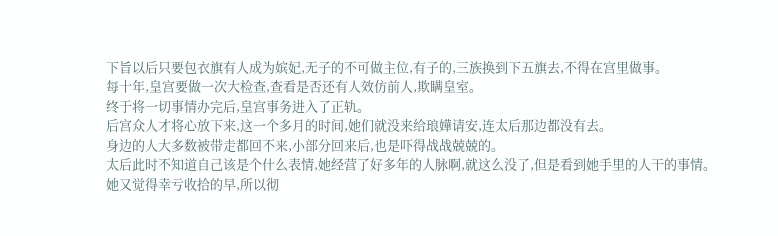下旨以后只要包衣旗有人成为嫔妃,无子的不可做主位,有子的,三族换到下五旗去,不得在宫里做事。
每十年,皇宫要做一次大检查,查看是否还有人效仿前人,欺瞒皇室。
终于将一切事情办完后,皇宫事务进入了正轨。
后宫众人才将心放下来,这一个多月的时间,她们就没来给琅嬅请安,连太后那边都没有去。
身边的人大多数被带走都回不来,小部分回来后,也是吓得战战兢兢的。
太后此时不知道自己该是个什么表情,她经营了好多年的人脉啊,就这么没了,但是看到她手里的人干的事情。
她又觉得幸亏收拾的早,所以彻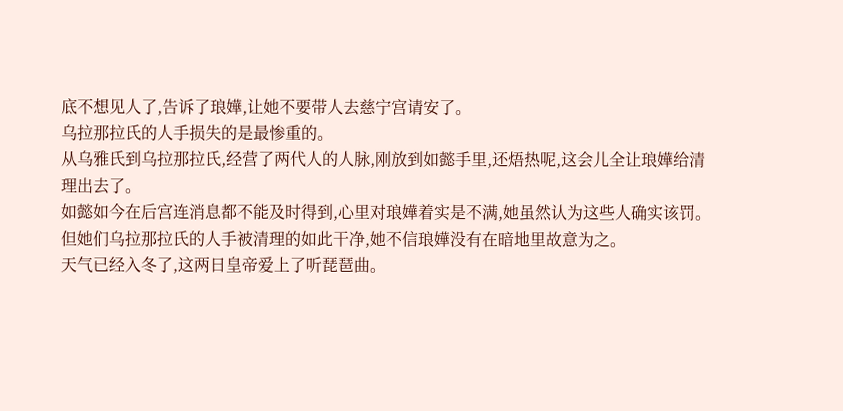底不想见人了,告诉了琅嬅,让她不要带人去慈宁宫请安了。
乌拉那拉氏的人手损失的是最惨重的。
从乌雅氏到乌拉那拉氏,经营了两代人的人脉,刚放到如懿手里,还焐热呢,这会儿全让琅嬅给清理出去了。
如懿如今在后宫连消息都不能及时得到,心里对琅嬅着实是不满,她虽然认为这些人确实该罚。
但她们乌拉那拉氏的人手被清理的如此干净,她不信琅嬅没有在暗地里故意为之。
天气已经入冬了,这两日皇帝爱上了听琵琶曲。